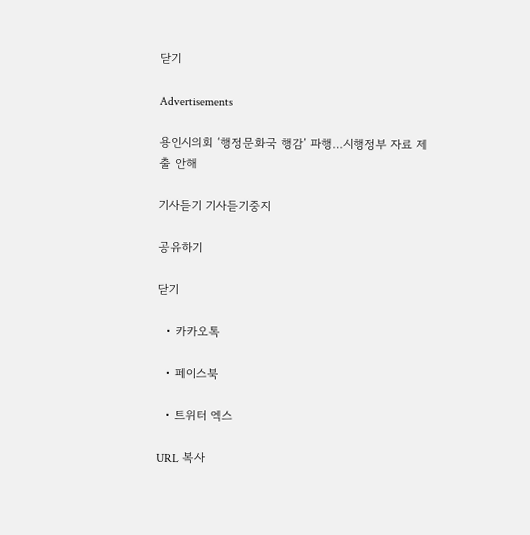닫기

Advertisements

용인시의회 ‘행정문화국 행감’ 파행…시행정부 자료 제출 안해

기사듣기 기사듣기중지

공유하기

닫기

  • 카카오톡

  • 페이스북

  • 트위터 엑스

URL 복사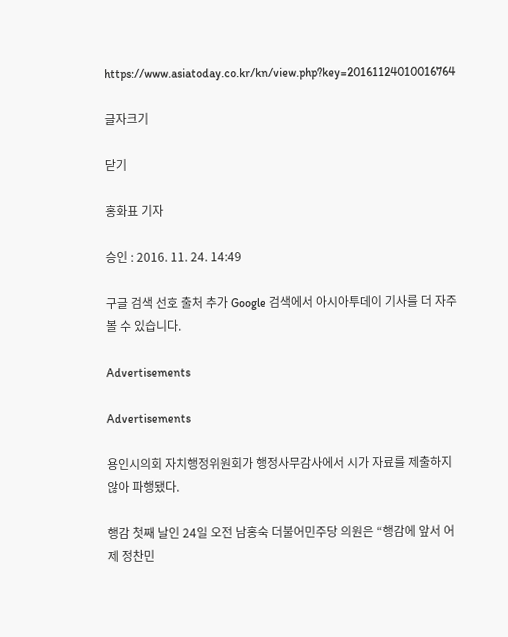https://www.asiatoday.co.kr/kn/view.php?key=20161124010016764

글자크기

닫기

홍화표 기자

승인 : 2016. 11. 24. 14:49

구글 검색 선호 출처 추가 Google 검색에서 아시아투데이 기사를 더 자주 볼 수 있습니다.

Advertisements

Advertisements

용인시의회 자치행정위원회가 행정사무감사에서 시가 자료를 제출하지 않아 파행됐다.

행감 첫째 날인 24일 오전 남홍숙 더불어민주당 의원은 “행감에 앞서 어제 정찬민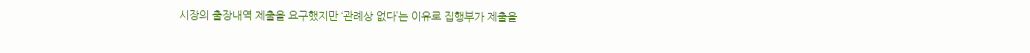시장의 출장내역 제출을 요구했지만 ‘관례상 없다’는 이유로 집행부가 제출을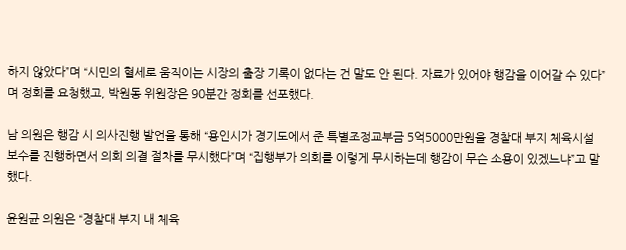하지 않았다”며 “시민의 혈세로 움직이는 시장의 출장 기록이 없다는 건 말도 안 된다. 자료가 있어야 행감을 이어갈 수 있다”며 정회를 요청했고, 박원동 위원장은 90분간 정회를 선포했다.

남 의원은 행감 시 의사진행 발언을 통해 “용인시가 경기도에서 준 특별조정교부금 5억5000만원을 경찰대 부지 체육시설 보수를 진행하면서 의회 의결 절차를 무시했다”며 “집행부가 의회를 이렇게 무시하는데 행감이 무슨 소용이 있겠느냐”고 말했다.

윤원균 의원은 “경찰대 부지 내 체육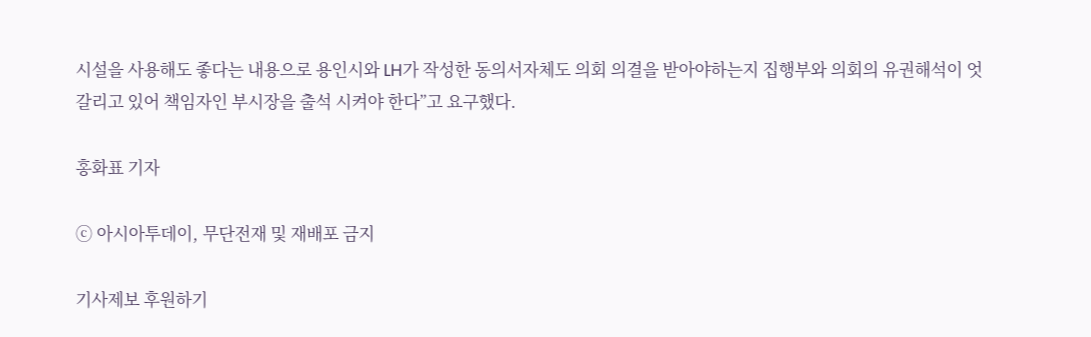시설을 사용해도 좋다는 내용으로 용인시와 LH가 작성한 동의서자체도 의회 의결을 받아야하는지 집행부와 의회의 유권해석이 엇갈리고 있어 책임자인 부시장을 출석 시켜야 한다”고 요구했다.

홍화표 기자

ⓒ 아시아투데이, 무단전재 및 재배포 금지

기사제보 후원하기